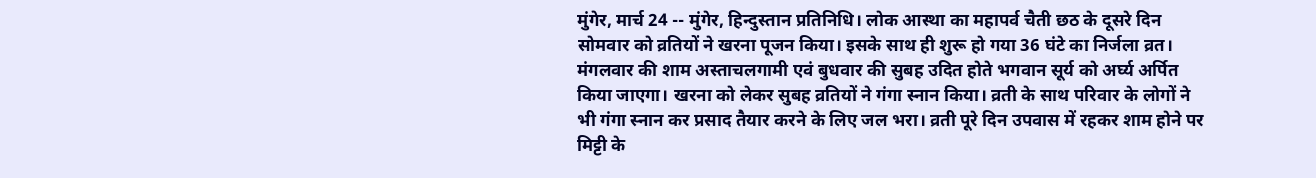मुंगेर, मार्च 24 -- मुंगेर, हिन्दुस्तान प्रतिनिधि। लोक आस्था का महापर्व चैती छठ के दूसरे दिन सोमवार को व्रतियों ने खरना पूजन किया। इसके साथ ही शुरू हो गया 36 घंटे का निर्जला व्रत। मंगलवार की शाम अस्ताचलगामी एवं बुधवार की सुबह उदित होते भगवान सूर्य को अर्घ्य अर्पित किया जाएगा। खरना को लेकर सुबह व्रतियों ने गंगा स्नान किया। व्रती के साथ परिवार के लोगों ने भी गंगा स्नान कर प्रसाद तैयार करने के लिए जल भरा। व्रती पूरे दिन उपवास में रहकर शाम होने पर मिट्टी के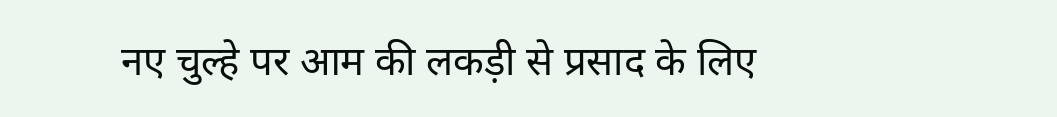नए चुल्हे पर आम की लकड़ी से प्रसाद के लिए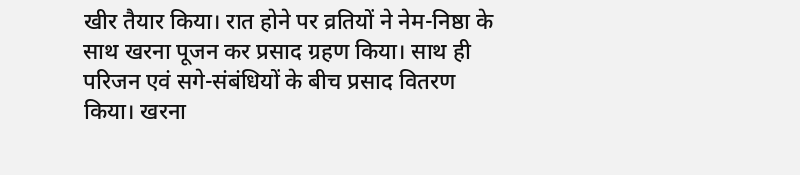खीर तैयार किया। रात होने पर व्रतियों ने नेम-निष्ठा के साथ खरना पूजन कर प्रसाद ग्रहण किया। साथ ही परिजन एवं सगे-संबंधियों के बीच प्रसाद वितरण किया। खरना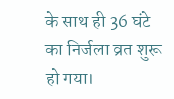के साथ ही 36 घंटे का निर्जला व्रत शुरू हो गया।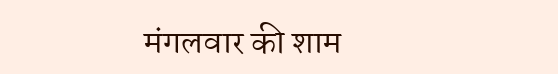मंगलवार की शाम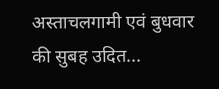अस्ताचलगामी एवं बुधवार की सुबह उदित...